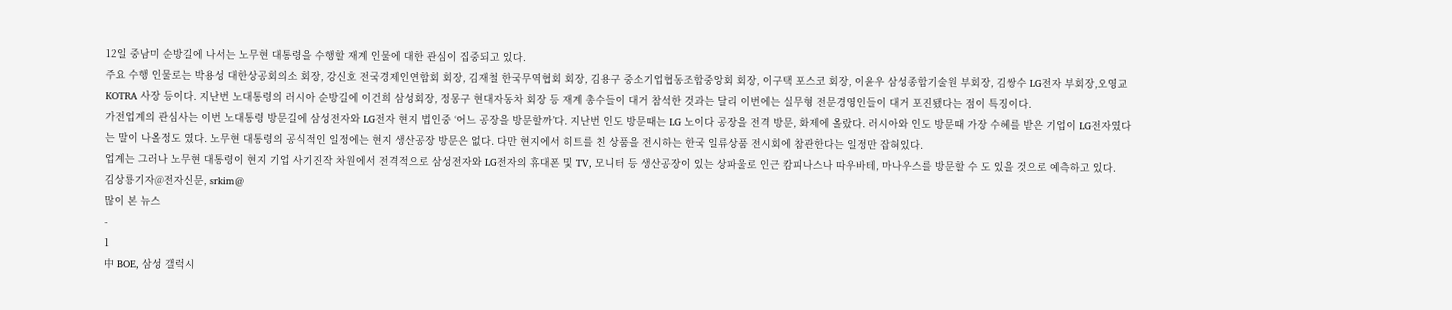12일 중남미 순방길에 나서는 노무현 대통령을 수행할 재계 인물에 대한 관심이 집중되고 있다.
주요 수행 인물로는 박용성 대한상공회의소 회장, 강신호 전국경제인연합회 회장, 김재철 한국무역협회 회장, 김용구 중소기업협동조합중앙회 회장, 이구택 포스코 회장, 이윤우 삼성종합기술원 부회장, 김쌍수 LG전자 부회장,오영교 KOTRA 사장 등이다. 지난번 노대통령의 러시아 순방길에 이건희 삼성회장, 정몽구 현대자동차 회장 등 재계 총수들이 대거 참석한 것과는 달리 이번에는 실무형 전문경영인들이 대거 포진됐다는 점이 특징이다.
가전업계의 관심사는 이번 노대통령 방문길에 삼성전자와 LG전자 현지 법인중 ‘어느 공장을 방문할까’다. 지난번 인도 방문때는 LG 노이다 공장을 전격 방문, 화제에 올랐다. 러시아와 인도 방문때 가장 수혜를 받은 기업이 LG전자였다는 말이 나올정도 였다. 노무현 대통령의 공식적인 일정에는 현지 생산공장 방문은 없다. 다만 현지에서 히트를 친 상품을 전시하는 한국 일류상품 전시회에 참관한다는 일정만 잡혀있다.
업계는 그러나 노무현 대통령이 현지 기업 사기진작 차원에서 전격적으로 삼성전자와 LG전자의 휴대폰 및 TV, 모니터 등 생산공장이 있는 상파울로 인근 캄피나스나 따우바테, 마나우스를 방문할 수 도 있을 것으로 예측하고 있다.
김상룡기자@전자신문, srkim@
많이 본 뉴스
-
1
中 BOE, 삼성 갤럭시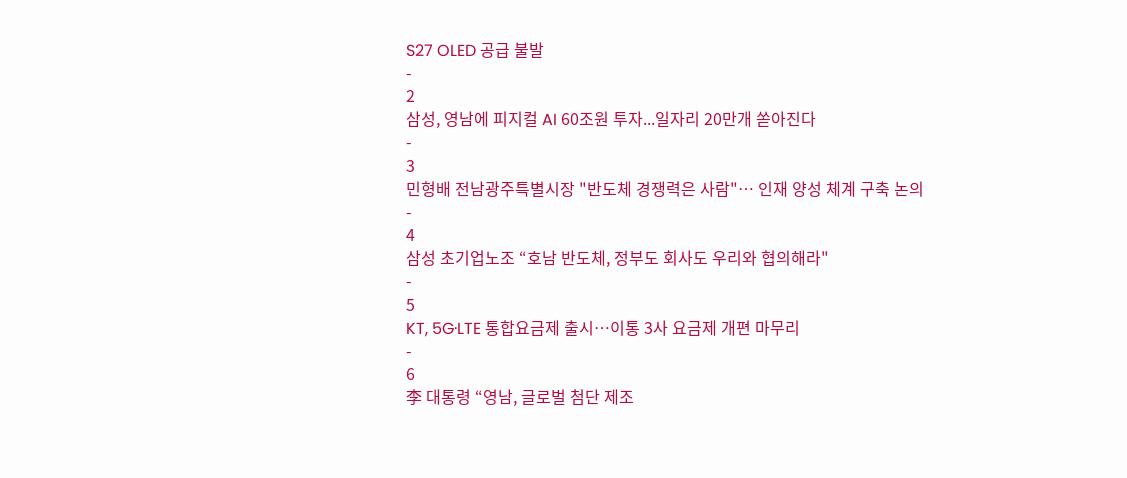S27 OLED 공급 불발
-
2
삼성, 영남에 피지컬 AI 60조원 투자...일자리 20만개 쏟아진다
-
3
민형배 전남광주특별시장 "반도체 경쟁력은 사람"… 인재 양성 체계 구축 논의
-
4
삼성 초기업노조 “호남 반도체, 정부도 회사도 우리와 협의해라"
-
5
KT, 5G·LTE 통합요금제 출시…이통 3사 요금제 개편 마무리
-
6
李 대통령 “영남, 글로벌 첨단 제조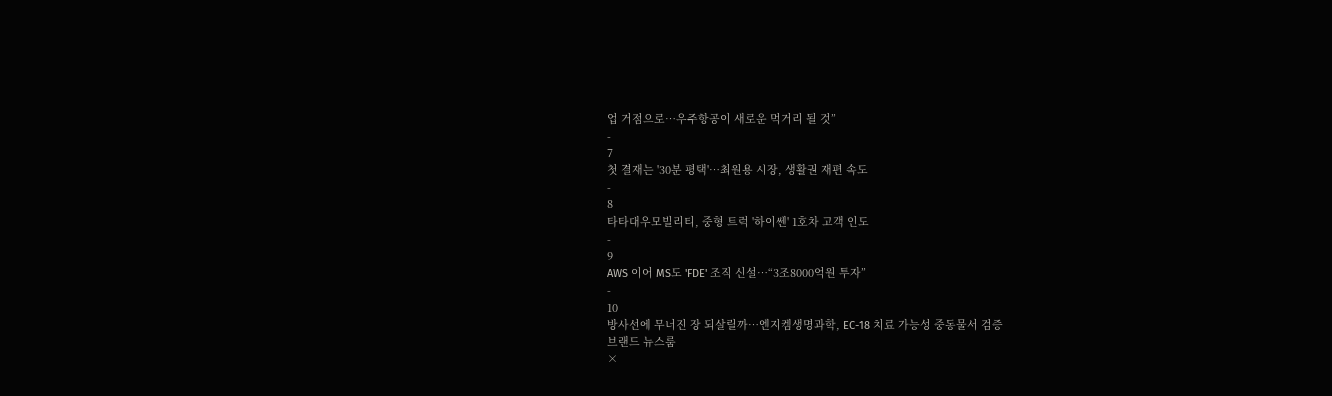업 거점으로…우주항공이 새로운 먹거리 될 것”
-
7
첫 결재는 '30분 평택'…최원용 시장, 생활권 재편 속도
-
8
타타대우모빌리티, 중형 트럭 '하이쎈' 1호차 고객 인도
-
9
AWS 이어 MS도 'FDE' 조직 신설…“3조8000억원 투자”
-
10
방사선에 무너진 장 되살릴까…엔지켐생명과학, EC-18 치료 가능성 중동물서 검증
브랜드 뉴스룸
×